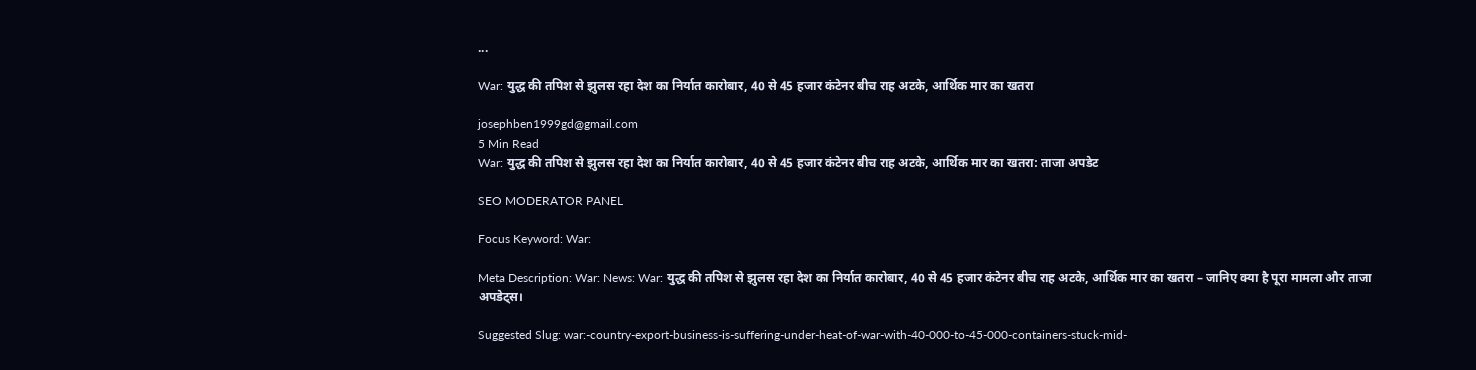...

War: युद्ध की तपिश से झुलस रहा देश का निर्यात कारोबार, 40 से 45 हजार कंटेनर बीच राह अटके, आर्थिक मार का खतरा

josephben1999gd@gmail.com
5 Min Read
War: युद्ध की तपिश से झुलस रहा देश का निर्यात कारोबार, 40 से 45 हजार कंटेनर बीच राह अटके, आर्थिक मार का खतरा: ताजा अपडेट

SEO MODERATOR PANEL

Focus Keyword: War:

Meta Description: War: News: War: युद्ध की तपिश से झुलस रहा देश का निर्यात कारोबार, 40 से 45 हजार कंटेनर बीच राह अटके, आर्थिक मार का खतरा – जानिए क्या है पूरा मामला और ताजा अपडेट्स।

Suggested Slug: war:-country-export-business-is-suffering-under-heat-of-war-with-40-000-to-45-000-containers-stuck-mid-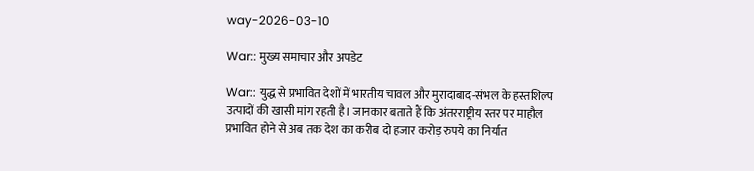way-2026-03-10

War:: मुख्य समाचार और अपडेट

War:: युद्ध से प्रभावित देशों में भारतीय चावल और मुरादाबाद-संभल के हस्तशिल्प उत्पादों की खासी मांग रहती है। जानकार बताते हैं कि अंतरराष्ट्रीय स्तर पर माहौल प्रभावित होने से अब तक देश का करीब दो हजार करोड़ रुपये का निर्यात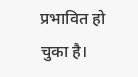प्रभावित हो चुका है।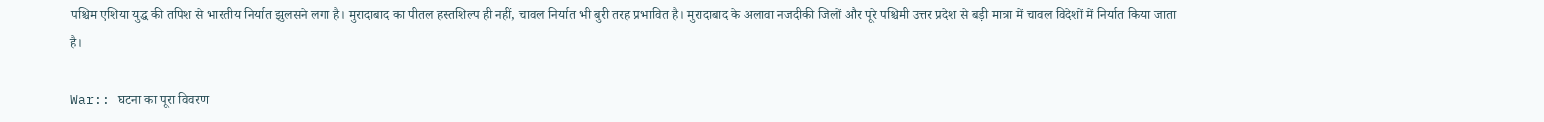पश्चिम एशिया युद्ध की तपिश से भारतीय निर्यात झुलसने लगा है। मुरादाबाद का पीतल हस्तशिल्प ही नहीं, चावल निर्यात भी बुरी तरह प्रभावित है। मुरादाबाद के अलावा नजदीकी जिलों और पूरे पश्चिमी उत्तर प्रदेश से बड़ी मात्रा में चावल विदेशों में निर्यात किया जाता है।

War:: घटना का पूरा विवरण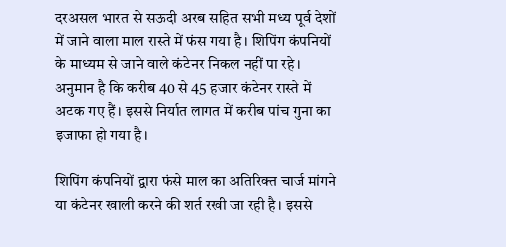दरअसल भारत से सऊदी अरब सहित सभी मध्य पूर्व देशों में जाने वाला माल रास्ते में फंस गया है। शिपिंग कंपनियों के माध्यम से जाने वाले कंटेनर निकल नहीं पा रहे। अनुमान है कि करीब 40 से 45 हजार कंटेनर रास्ते में अटक गए हैं। इससे निर्यात लागत में करीब पांच गुना का इजाफा हो गया है।

शिपिंग कंपनियों द्वारा फंसे माल का अतिरिक्त चार्ज मांगने या कंटेनर खाली करने की शर्त रखी जा रही है। इससे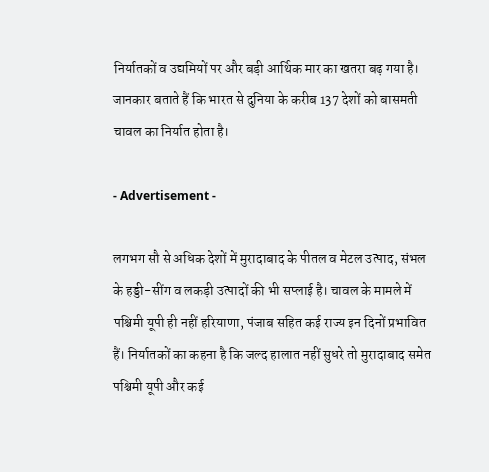निर्यातकों व उद्यमियों पर और बड़ी आर्थिक मार का खतरा बढ़ गया है। जानकार बताते हैं कि भारत से दुनिया के करीब 137 देशों को बासमती चावल का निर्यात होता है।

- Advertisement -

लगभग सौ से अधिक देशों में मुरादाबाद के पीतल व मेटल उत्पाद, संभल के हड्डी-सींग व लकड़ी उत्पादों की भी सप्लाई है। चावल के मामले में पश्चिमी यूपी ही नहीं हरियाणा, पंजाब सहित कई राज्य इन दिनों प्रभावित हैं। निर्यातकों का कहना है कि जल्द हालात नहीं सुधरे तो मुरादाबाद समेत पश्चिमी यूपी और कई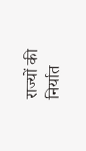राज्यों की निर्यात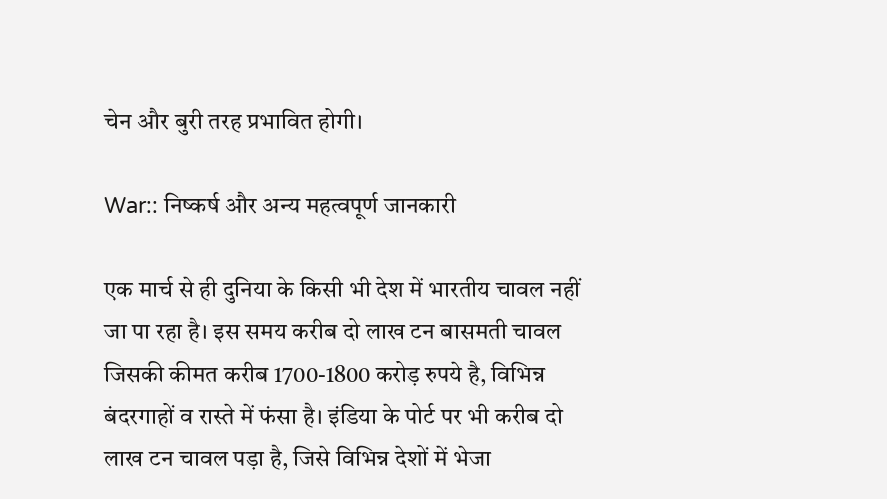चेन और बुरी तरह प्रभावित होगी।

War:: निष्कर्ष और अन्य महत्वपूर्ण जानकारी

एक मार्च से ही दुनिया के किसी भी देश में भारतीय चावल नहीं जा पा रहा है। इस समय करीब दो लाख टन बासमती चावल जिसकी कीमत करीब 1700-1800 करोड़ रुपये है, विभिन्न बंदरगाहों व रास्ते में फंसा है। इंडिया के पोर्ट पर भी करीब दो लाख टन चावल पड़ा है, जिसे विभिन्न देशों में भेजा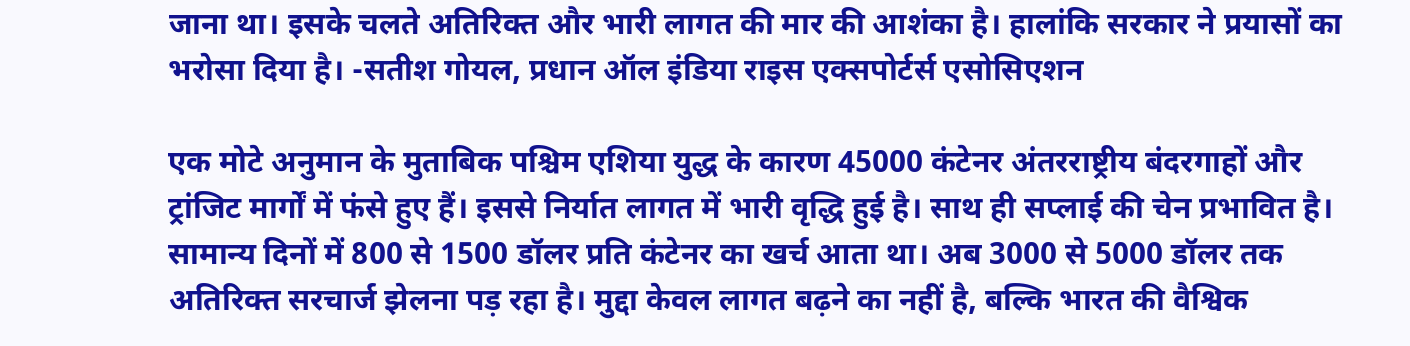जाना था। इसके चलते अतिरिक्त और भारी लागत की मार की आशंका है। हालांकि सरकार ने प्रयासों का भरोसा दिया है। -सतीश गोयल, प्रधान ऑल इंडिया राइस एक्सपोर्टर्स एसोसिएशन

एक मोटे अनुमान के मुताबिक पश्चिम एशिया युद्ध के कारण 45000 कंटेनर अंतरराष्ट्रीय बंदरगाहों और ट्रांजिट मार्गों में फंसे हुए हैं। इससे निर्यात लागत में भारी वृद्धि हुई है। साथ ही सप्लाई की चेन प्रभावित है। सामान्य दिनों में 800 से 1500 डॉलर प्रति कंटेनर का खर्च आता था। अब 3000 से 5000 डॉलर तक अतिरिक्त सरचार्ज झेलना पड़ रहा है। मुद्दा केवल लागत बढ़ने का नहीं है, बल्कि भारत की वैश्विक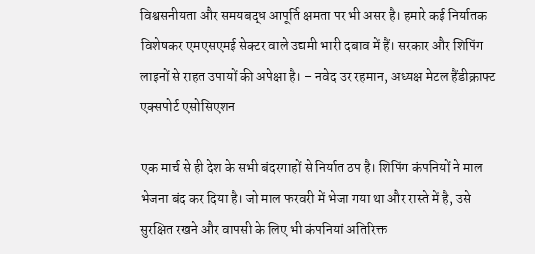विश्वसनीयता और समयबद्ध आपूर्ति क्षमता पर भी असर है। हमारे कई निर्यातक विशेषकर एमएसएमई सेक्टर वाले उद्यमी भारी दबाव में हैं। सरकार और शिपिंग लाइनों से राहत उपायों की अपेक्षा है। – नवेद उर रहमान, अध्यक्ष मेटल हैंडीक्राफ्ट एक्सपोर्ट एसोसिएशन

एक मार्च से ही देश के सभी बंदरगाहों से निर्यात ठप है। शिपिंग कंपनियों ने माल भेजना बंद कर दिया है। जो माल फरवरी में भेजा गया था और रास्ते में है, उसे सुरक्षित रखने और वापसी के लिए भी कंपनियां अतिरिक्त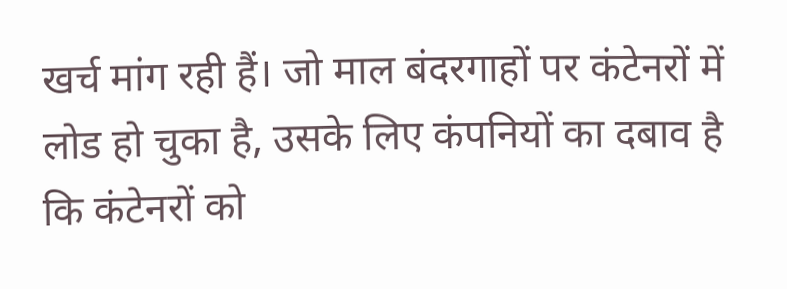खर्च मांग रही हैं। जो माल बंदरगाहों पर कंटेनरों में लोड हो चुका है, उसके लिए कंपनियों का दबाव है कि कंटेनरों को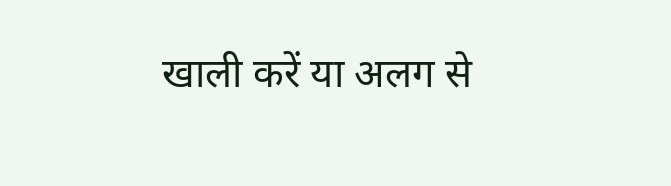खाली करें या अलग से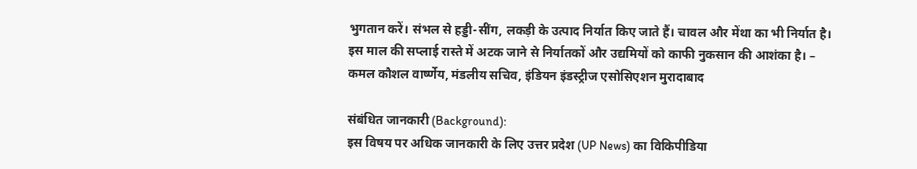भुगतान करें। संभल से हड्डी-सींग, लकड़ी के उत्पाद निर्यात किए जाते हैं। चावल और मेंथा का भी निर्यात है। इस माल की सप्लाई रास्ते में अटक जाने से निर्यातकों और उद्यमियों को काफी नुकसान की आशंका है। – कमल कौशल वार्ष्णेय, मंडलीय सचिव, इंडियन इंडस्ट्रीज एसोसिएशन मुरादाबाद

संबंधित जानकारी (Background):
इस विषय पर अधिक जानकारी के लिए उत्तर प्रदेश (UP News) का विकिपीडिया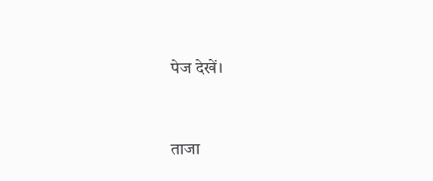पेज देखें।


ताजा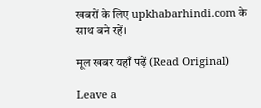खबरों के लिए upkhabarhindi.com के साथ बने रहें।

मूल खबर यहाँ पढ़ें (Read Original)

Leave a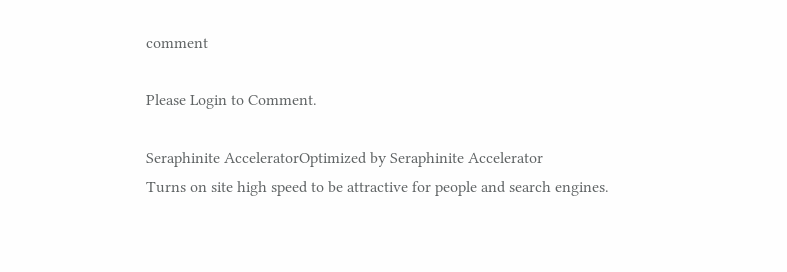comment

Please Login to Comment.

Seraphinite AcceleratorOptimized by Seraphinite Accelerator
Turns on site high speed to be attractive for people and search engines.